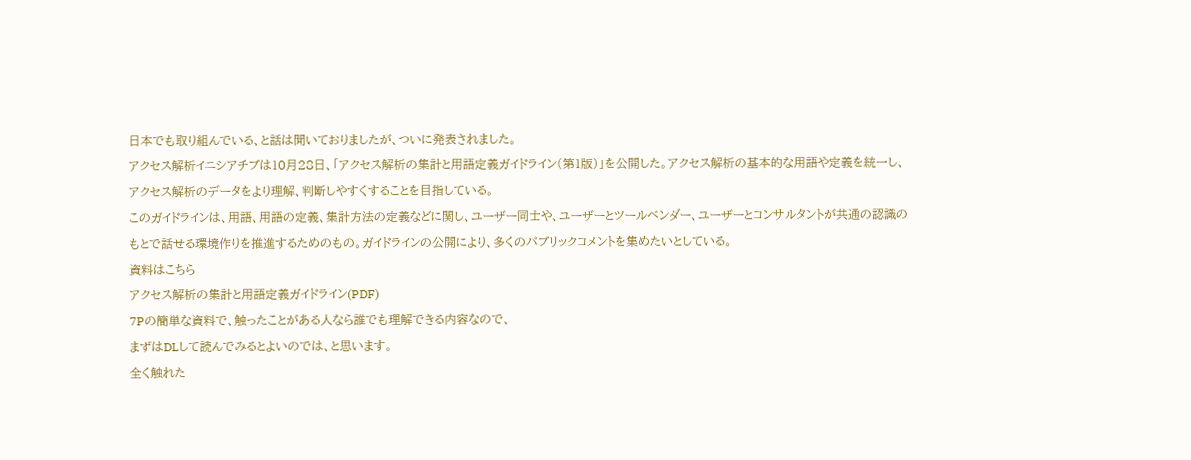日本でも取り組んでいる、と話は聞いておりましたが、ついに発表されました。
アクセス解析イニシアチブは10月28日、「アクセス解析の集計と用語定義ガイドライン(第1版)」を公開した。アクセス解析の基本的な用語や定義を統一し、アクセス解析のデータをより理解、判断しやすくすることを目指している。
このガイドラインは、用語、用語の定義、集計方法の定義などに関し、ユーザー同士や、ユーザーとツールベンダー、ユーザーとコンサルタントが共通の認識のもとで話せる環境作りを推進するためのもの。ガイドラインの公開により、多くのパブリックコメントを集めたいとしている。
資料はこちら
アクセス解析の集計と用語定義ガイドライン(PDF)
7Pの簡単な資料で、触ったことがある人なら誰でも理解できる内容なので、
まずはDLして読んでみるとよいのでは、と思います。
全く触れた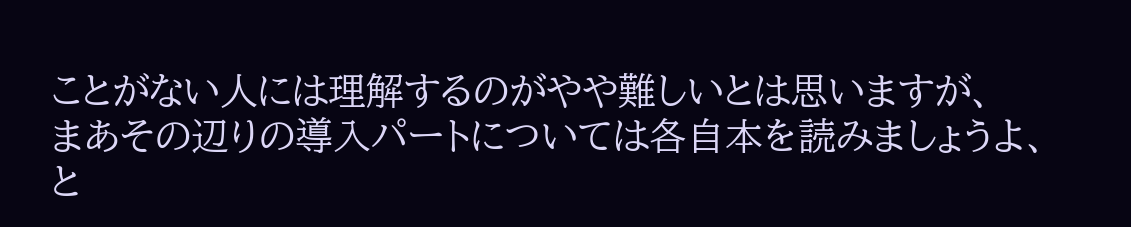ことがない人には理解するのがやや難しいとは思いますが、
まあその辺りの導入パートについては各自本を読みましょうよ、と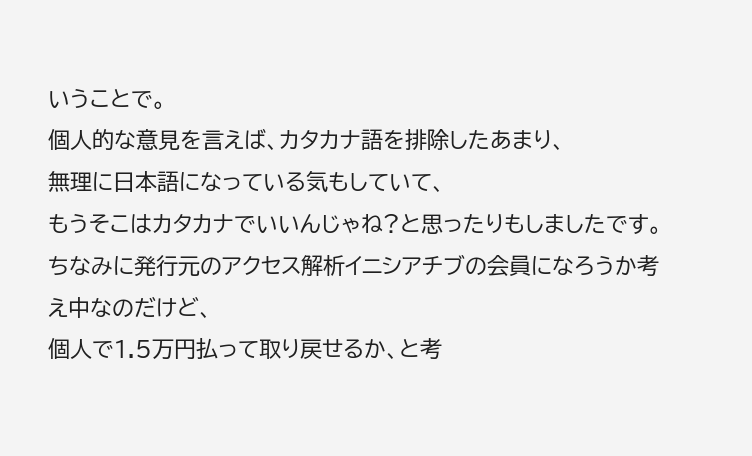いうことで。
個人的な意見を言えば、カタカナ語を排除したあまり、
無理に日本語になっている気もしていて、
もうそこはカタカナでいいんじゃね?と思ったりもしましたです。
ちなみに発行元のアクセス解析イニシアチブの会員になろうか考え中なのだけど、
個人で1.5万円払って取り戻せるか、と考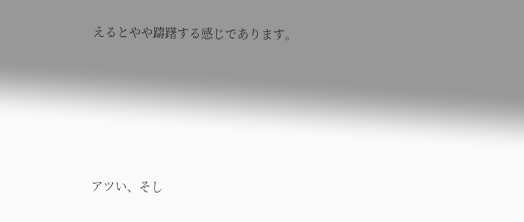えるとやや躊躇する感じであります。





アツい、そし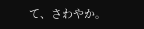て、さわやか。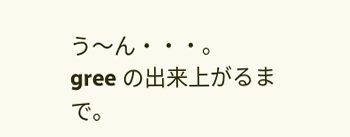う〜ん・・・。
gree の出来上がるまで。